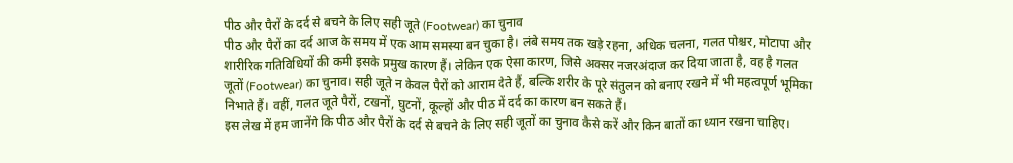पीठ और पैरों के दर्द से बचने के लिए सही जूते (Footwear) का चुनाव
पीठ और पैरों का दर्द आज के समय में एक आम समस्या बन चुका है। लंबे समय तक खड़े रहना, अधिक चलना, गलत पोश्चर, मोटापा और शारीरिक गतिविधियों की कमी इसके प्रमुख कारण हैं। लेकिन एक ऐसा कारण, जिसे अक्सर नजरअंदाज कर दिया जाता है, वह है गलत जूतों (Footwear) का चुनाव। सही जूते न केवल पैरों को आराम देते हैं, बल्कि शरीर के पूरे संतुलन को बनाए रखने में भी महत्वपूर्ण भूमिका निभाते हैं। वहीं, गलत जूते पैरों, टखनों, घुटनों, कूल्हों और पीठ में दर्द का कारण बन सकते हैं।
इस लेख में हम जानेंगे कि पीठ और पैरों के दर्द से बचने के लिए सही जूतों का चुनाव कैसे करें और किन बातों का ध्यान रखना चाहिए।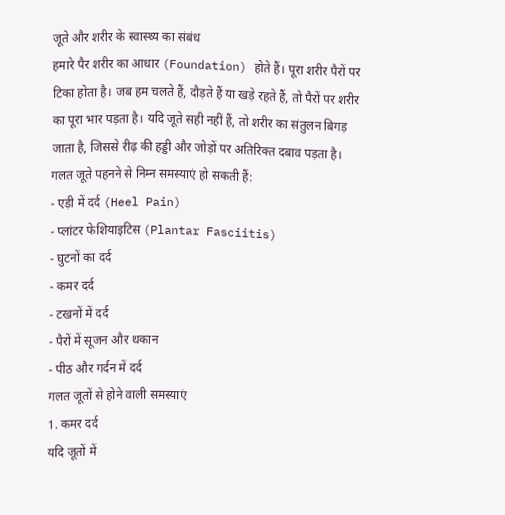जूते और शरीर के स्वास्थ्य का संबंध
हमारे पैर शरीर का आधार (Foundation) होते हैं। पूरा शरीर पैरों पर टिका होता है। जब हम चलते हैं, दौड़ते हैं या खड़े रहते हैं, तो पैरों पर शरीर का पूरा भार पड़ता है। यदि जूते सही नहीं हैं, तो शरीर का संतुलन बिगड़ जाता है, जिससे रीढ़ की हड्डी और जोड़ों पर अतिरिक्त दबाव पड़ता है।
गलत जूते पहनने से निम्न समस्याएं हो सकती हैं:
- एड़ी में दर्द (Heel Pain)
- प्लांटर फेशियाइटिस (Plantar Fasciitis)
- घुटनों का दर्द
- कमर दर्द
- टखनों में दर्द
- पैरों में सूजन और थकान
- पीठ और गर्दन में दर्द
गलत जूतों से होने वाली समस्याएं
1. कमर दर्द
यदि जूतों में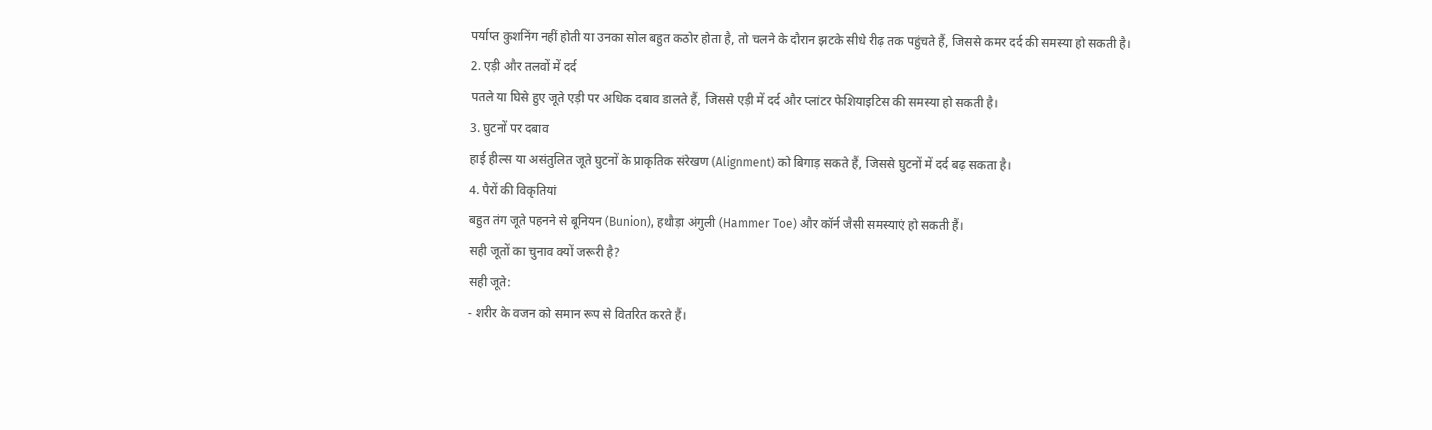पर्याप्त कुशनिंग नहीं होती या उनका सोल बहुत कठोर होता है, तो चलने के दौरान झटके सीधे रीढ़ तक पहुंचते हैं, जिससे कमर दर्द की समस्या हो सकती है।
2. एड़ी और तलवों में दर्द
पतले या घिसे हुए जूते एड़ी पर अधिक दबाव डालते हैं, जिससे एड़ी में दर्द और प्लांटर फेशियाइटिस की समस्या हो सकती है।
3. घुटनों पर दबाव
हाई हील्स या असंतुलित जूते घुटनों के प्राकृतिक संरेखण (Alignment) को बिगाड़ सकते हैं, जिससे घुटनों में दर्द बढ़ सकता है।
4. पैरों की विकृतियां
बहुत तंग जूते पहनने से बूनियन (Bunion), हथौड़ा अंगुली (Hammer Toe) और कॉर्न जैसी समस्याएं हो सकती हैं।
सही जूतों का चुनाव क्यों जरूरी है?
सही जूते:
- शरीर के वजन को समान रूप से वितरित करते हैं।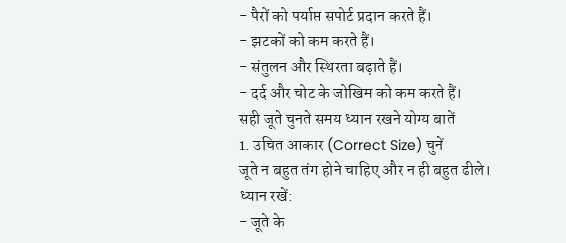- पैरों को पर्याप्त सपोर्ट प्रदान करते हैं।
- झटकों को कम करते हैं।
- संतुलन और स्थिरता बढ़ाते हैं।
- दर्द और चोट के जोखिम को कम करते हैं।
सही जूते चुनते समय ध्यान रखने योग्य बातें
1. उचित आकार (Correct Size) चुनें
जूते न बहुत तंग होने चाहिए और न ही बहुत ढीले।
ध्यान रखें:
- जूते के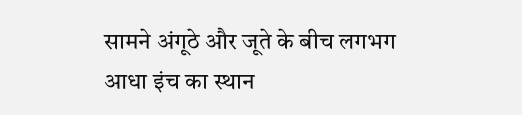सामने अंगूठे और जूते के बीच लगभग आधा इंच का स्थान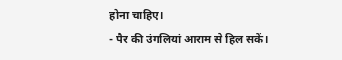होना चाहिए।
- पैर की उंगलियां आराम से हिल सकें।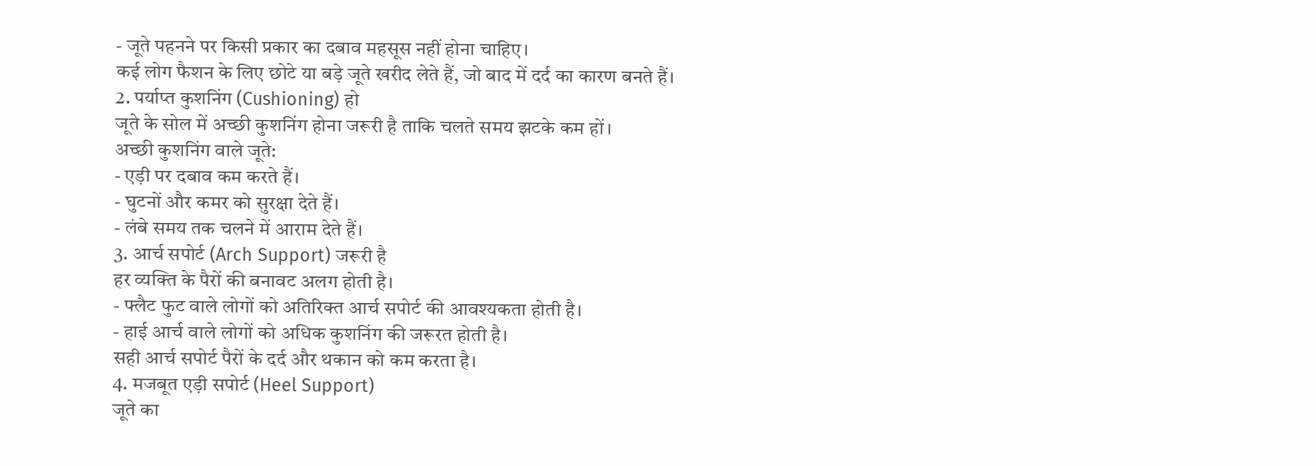- जूते पहनने पर किसी प्रकार का दबाव महसूस नहीं होना चाहिए।
कई लोग फैशन के लिए छोटे या बड़े जूते खरीद लेते हैं, जो बाद में दर्द का कारण बनते हैं।
2. पर्याप्त कुशनिंग (Cushioning) हो
जूते के सोल में अच्छी कुशनिंग होना जरूरी है ताकि चलते समय झटके कम हों।
अच्छी कुशनिंग वाले जूते:
- एड़ी पर दबाव कम करते हैं।
- घुटनों और कमर को सुरक्षा देते हैं।
- लंबे समय तक चलने में आराम देते हैं।
3. आर्च सपोर्ट (Arch Support) जरूरी है
हर व्यक्ति के पैरों की बनावट अलग होती है।
- फ्लैट फुट वाले लोगों को अतिरिक्त आर्च सपोर्ट की आवश्यकता होती है।
- हाई आर्च वाले लोगों को अधिक कुशनिंग की जरूरत होती है।
सही आर्च सपोर्ट पैरों के दर्द और थकान को कम करता है।
4. मजबूत एड़ी सपोर्ट (Heel Support)
जूते का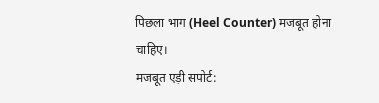पिछला भाग (Heel Counter) मजबूत होना चाहिए।
मजबूत एड़ी सपोर्ट: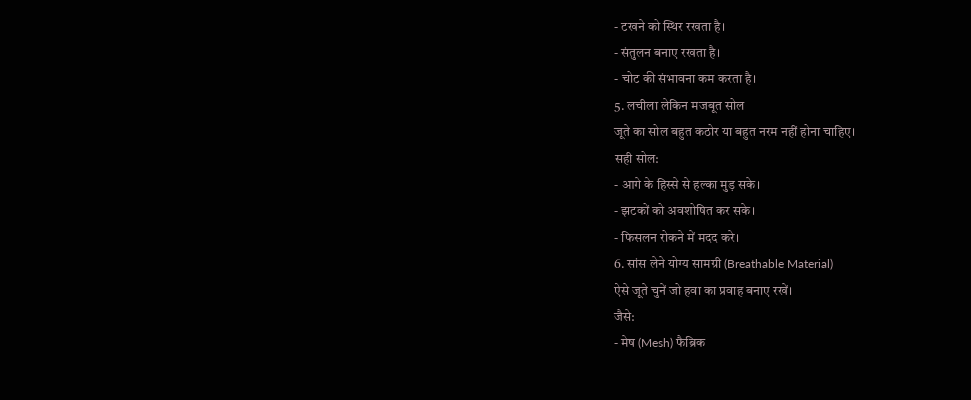- टखने को स्थिर रखता है।
- संतुलन बनाए रखता है।
- चोट की संभावना कम करता है।
5. लचीला लेकिन मजबूत सोल
जूते का सोल बहुत कठोर या बहुत नरम नहीं होना चाहिए।
सही सोल:
- आगे के हिस्से से हल्का मुड़ सके।
- झटकों को अवशोषित कर सके।
- फिसलन रोकने में मदद करे।
6. सांस लेने योग्य सामग्री (Breathable Material)
ऐसे जूते चुनें जो हवा का प्रवाह बनाए रखें।
जैसे:
- मेष (Mesh) फैब्रिक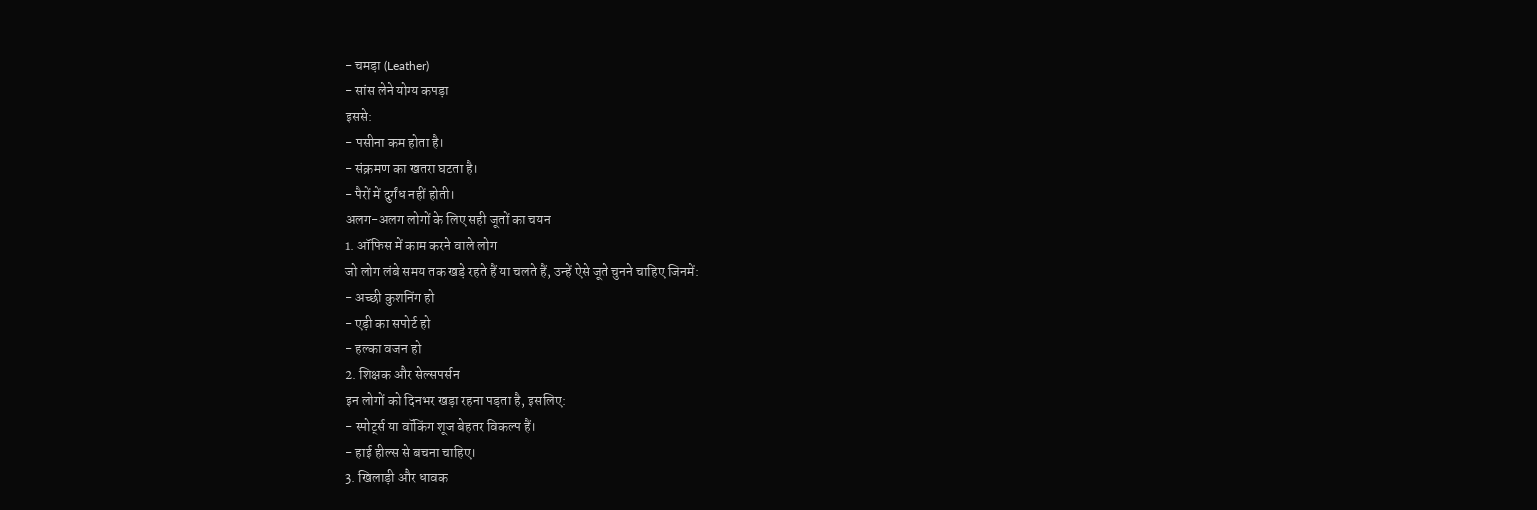- चमड़ा (Leather)
- सांस लेने योग्य कपड़ा
इससे:
- पसीना कम होता है।
- संक्रमण का खतरा घटता है।
- पैरों में दुर्गंध नहीं होती।
अलग-अलग लोगों के लिए सही जूतों का चयन
1. ऑफिस में काम करने वाले लोग
जो लोग लंबे समय तक खड़े रहते हैं या चलते हैं, उन्हें ऐसे जूते चुनने चाहिए जिनमें:
- अच्छी कुशनिंग हो
- एड़ी का सपोर्ट हो
- हल्का वजन हो
2. शिक्षक और सेल्सपर्सन
इन लोगों को दिनभर खड़ा रहना पड़ता है, इसलिए:
- स्पोर्ट्स या वॉकिंग शूज बेहतर विकल्प हैं।
- हाई हील्स से बचना चाहिए।
3. खिलाड़ी और धावक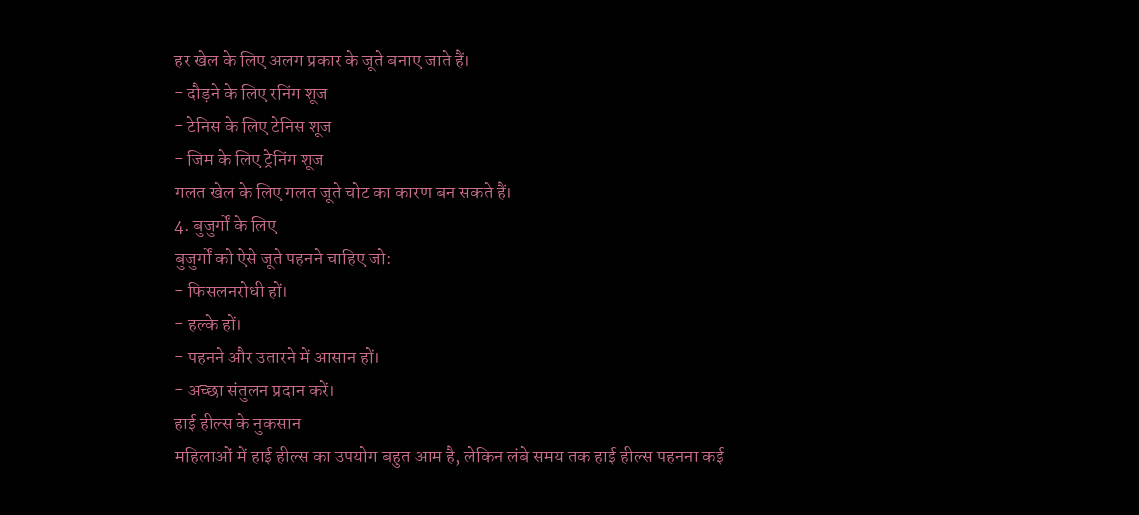हर खेल के लिए अलग प्रकार के जूते बनाए जाते हैं।
- दौड़ने के लिए रनिंग शूज
- टेनिस के लिए टेनिस शूज
- जिम के लिए ट्रेनिंग शूज
गलत खेल के लिए गलत जूते चोट का कारण बन सकते हैं।
4. बुजुर्गों के लिए
बुजुर्गों को ऐसे जूते पहनने चाहिए जो:
- फिसलनरोधी हों।
- हल्के हों।
- पहनने और उतारने में आसान हों।
- अच्छा संतुलन प्रदान करें।
हाई हील्स के नुकसान
महिलाओं में हाई हील्स का उपयोग बहुत आम है, लेकिन लंबे समय तक हाई हील्स पहनना कई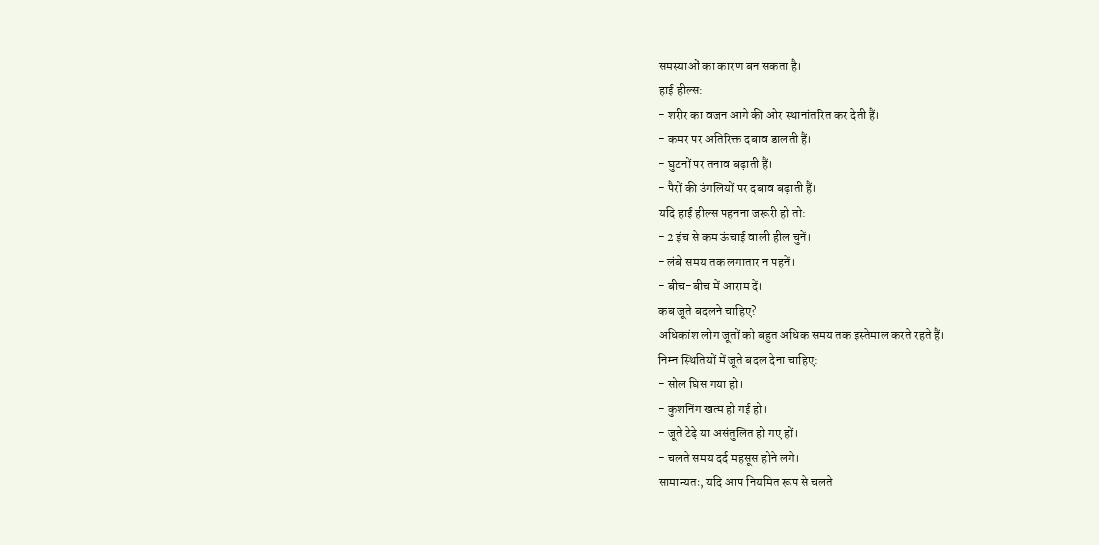समस्याओं का कारण बन सकता है।
हाई हील्स:
- शरीर का वजन आगे की ओर स्थानांतरित कर देती हैं।
- कमर पर अतिरिक्त दबाव डालती हैं।
- घुटनों पर तनाव बढ़ाती हैं।
- पैरों की उंगलियों पर दबाव बढ़ाती हैं।
यदि हाई हील्स पहनना जरूरी हो तो:
- 2 इंच से कम ऊंचाई वाली हील चुनें।
- लंबे समय तक लगातार न पहनें।
- बीच-बीच में आराम दें।
कब जूते बदलने चाहिए?
अधिकांश लोग जूतों को बहुत अधिक समय तक इस्तेमाल करते रहते हैं।
निम्न स्थितियों में जूते बदल देना चाहिए:
- सोल घिस गया हो।
- कुशनिंग खत्म हो गई हो।
- जूते टेढ़े या असंतुलित हो गए हों।
- चलते समय दर्द महसूस होने लगे।
सामान्यतः, यदि आप नियमित रूप से चलते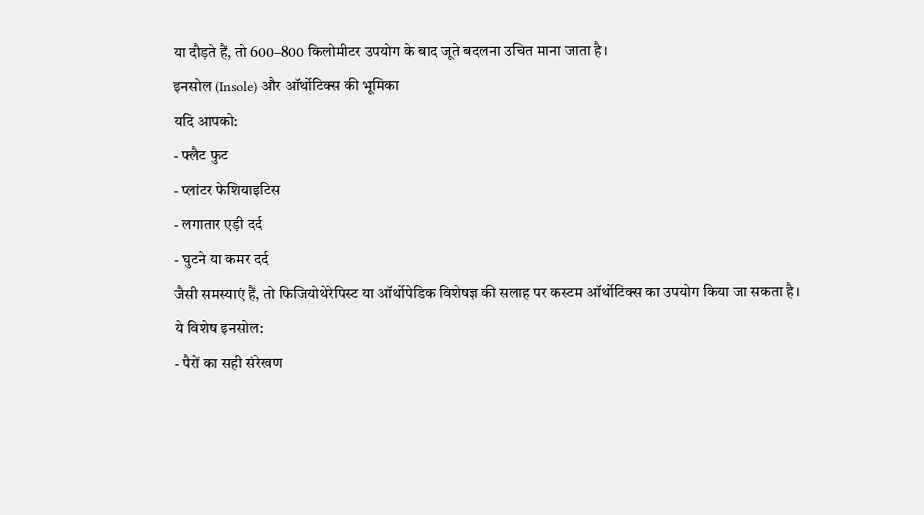या दौड़ते हैं, तो 600–800 किलोमीटर उपयोग के बाद जूते बदलना उचित माना जाता है।
इनसोल (Insole) और ऑर्थोटिक्स की भूमिका
यदि आपको:
- फ्लैट फुट
- प्लांटर फेशियाइटिस
- लगातार एड़ी दर्द
- घुटने या कमर दर्द
जैसी समस्याएं हैं, तो फिजियोथेरेपिस्ट या ऑर्थोपेडिक विशेषज्ञ की सलाह पर कस्टम ऑर्थोटिक्स का उपयोग किया जा सकता है।
ये विशेष इनसोल:
- पैरों का सही संरेखण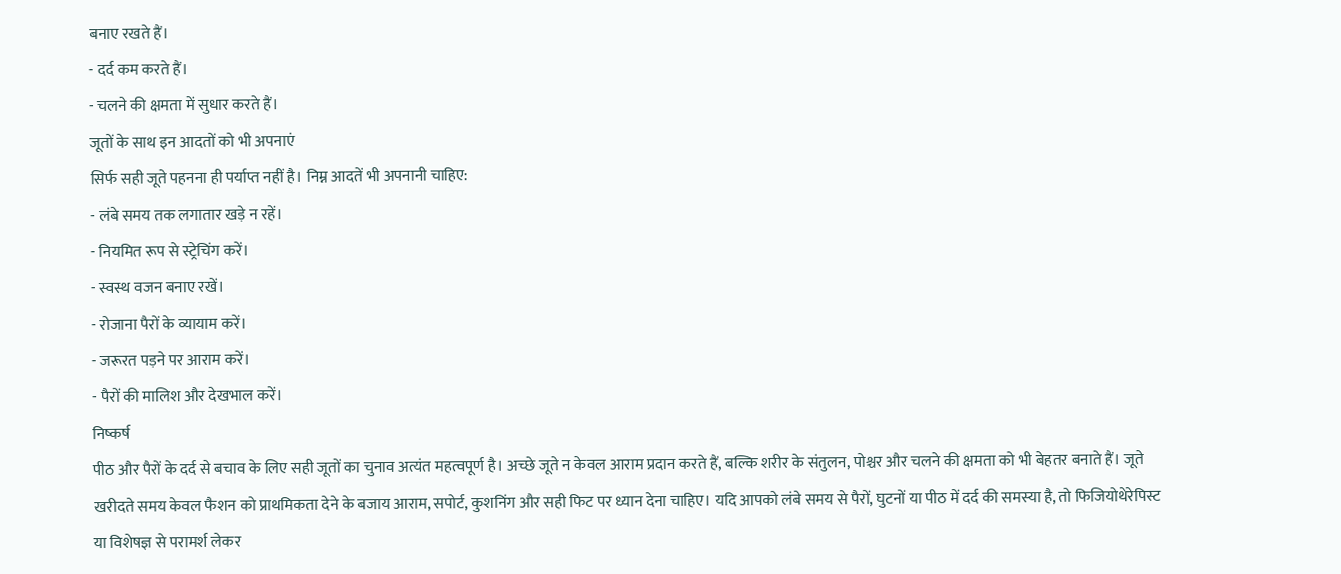बनाए रखते हैं।
- दर्द कम करते हैं।
- चलने की क्षमता में सुधार करते हैं।
जूतों के साथ इन आदतों को भी अपनाएं
सिर्फ सही जूते पहनना ही पर्याप्त नहीं है। निम्न आदतें भी अपनानी चाहिए:
- लंबे समय तक लगातार खड़े न रहें।
- नियमित रूप से स्ट्रेचिंग करें।
- स्वस्थ वजन बनाए रखें।
- रोजाना पैरों के व्यायाम करें।
- जरूरत पड़ने पर आराम करें।
- पैरों की मालिश और देखभाल करें।
निष्कर्ष
पीठ और पैरों के दर्द से बचाव के लिए सही जूतों का चुनाव अत्यंत महत्वपूर्ण है। अच्छे जूते न केवल आराम प्रदान करते हैं, बल्कि शरीर के संतुलन, पोश्चर और चलने की क्षमता को भी बेहतर बनाते हैं। जूते खरीदते समय केवल फैशन को प्राथमिकता देने के बजाय आराम, सपोर्ट, कुशनिंग और सही फिट पर ध्यान देना चाहिए। यदि आपको लंबे समय से पैरों, घुटनों या पीठ में दर्द की समस्या है, तो फिजियोथेरेपिस्ट या विशेषज्ञ से परामर्श लेकर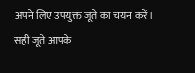अपने लिए उपयुक्त जूते का चयन करें। सही जूते आपके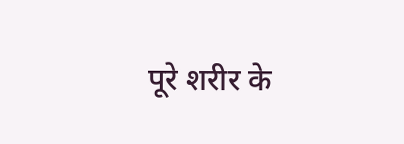पूरे शरीर के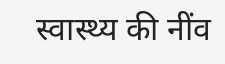स्वास्थ्य की नींव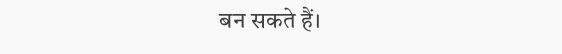बन सकते हैं।